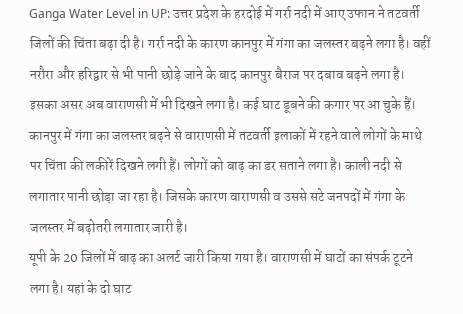Ganga Water Level in UP: उत्तर प्रदेश के हरदोई में गर्रा नदी में आए उफान ने तटवर्ती जिलों की चिंता बढ़ा दी है। गर्रा नदी के कारण कानपुर में गंगा का जलस्तर बढ़ने लगा है। वहीं नरौरा और हरिद्वार से भी पानी छोड़े जाने के बाद कानपुर बैराज पर दबाव बढ़ने लगा है। इसका असर अब वाराणसी में भी दिखने लगा है। कई घाट डूबने की कगार पर आ चुके हैं।
कानपुर में गंगा का जलस्तर बढ़ने से वाराणसी में तटवर्ती इलाकों में रहने वाले लोगों के माथे पर चिंता की लकीरें दिखने लगी हैं। लोगों को बाढ़ का डर सताने लगा है। काली नदी से लगातार पानी छोड़ा जा रहा है। जिसके कारण वाराणसी व उससे सटे जनपदों में गंगा के जलस्तर में बढ़ोतरी लगातार जारी है।
यूपी के 20 जिलों में बाढ़ का अलर्ट जारी किया गया है। वाराणसी में घाटों का संपर्क टूटने लगा है। यहां के दो घाट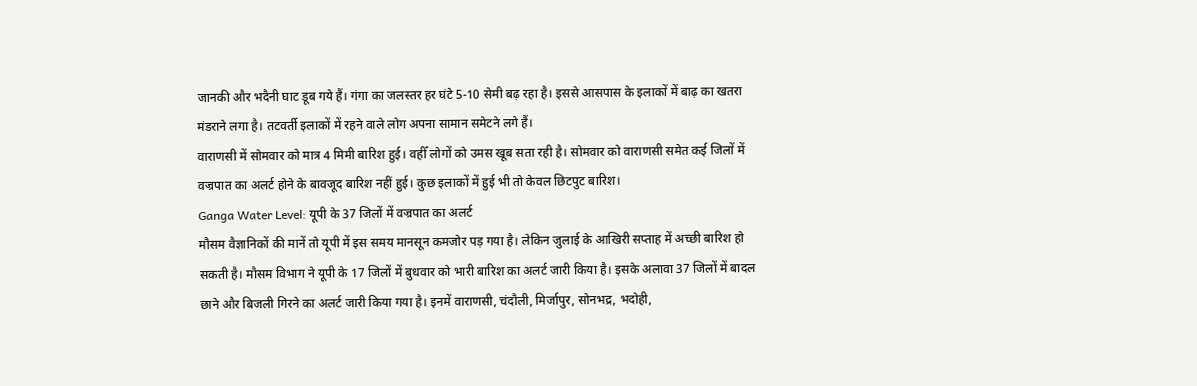जानकी और भदैनी घाट डूब गये हैं। गंगा का जलस्तर हर घंटे 5-10 सेमी बढ़ रहा है। इससे आसपास के इलाकों में बाढ़ का खतरा मंडराने लगा है। तटवर्ती इलाकों में रहने वाले लोग अपना सामान समेटने लगे हैं।
वाराणसी में सोमवार को मात्र 4 मिमी बारिश हुई। वहीँ लोगों को उमस खूब सता रही है। सोमवार को वाराणसी समेत कई जिलों में वज्रपात का अलर्ट होने के बावजूद बारिश नहीं हुई। कुछ इलाकों में हुई भी तो केवल छिटपुट बारिश।
Ganga Water Level: यूपी के 37 जिलों में वज्रपात का अलर्ट
मौसम वैज्ञानिकों की मानें तो यूपी में इस समय मानसून कमजोर पड़ गया है। लेकिन जुलाई के आखिरी सप्ताह में अच्छी बारिश हो सकती है। मौसम विभाग ने यूपी के 17 जिलों में बुधवार को भारी बारिश का अलर्ट जारी किया है। इसके अलावा 37 जिलों में बादल छाने और बिजली गिरने का अलर्ट जारी किया गया है। इनमें वाराणसी, चंदौली, मिर्जापुर, सोनभद्र, भदोही,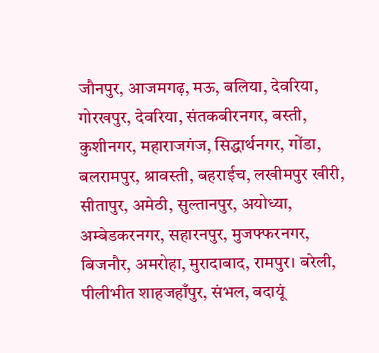जौनपुर, आजमगढ़, मऊ, बलिया, देवरिया, गोरखपुर, देवरिया, संतकबीरनगर, बस्ती, कुशीनगर, महाराजगंज, सिद्धार्थनगर, गोंडा, बलरामपुर, श्रावस्ती, बहराईच, लखीमपुर खीरी, सीतापुर, अमेठी, सुल्तानपुर, अयोध्या, अम्बेडकरनगर, सहारनपुर, मुजफ्फरनगर, बिजनौर, अमरोहा, मुरादाबाद, रामपुर। बरेली, पीलीभीत शाहजहाँपुर, संभल, बदायूं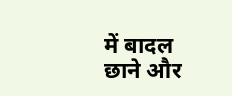में बादल छाने और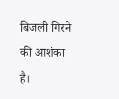बिजली गिरने की आशंका है।